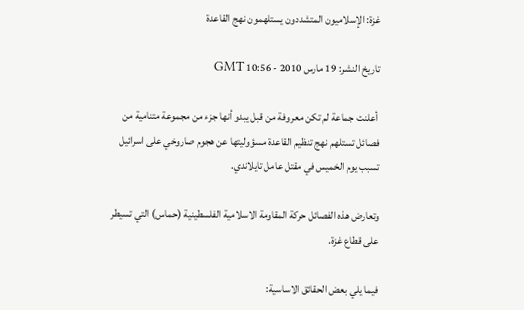غزة: الإسلاميون المتشددون يستلهمون نهج القاعدة

تاريخ النشر: 19 مارس 2010 - 10:56 GMT

 أعلنت جماعة لم تكن معروفة من قبل يبدو أنها جزء من مجموعة متنامية من فصائل تستلهم نهج تنظيم القاعدة مسؤوليتها عن هجوم صاروخي على اسرائيل تسبب يوم الخميس في مقتل عامل تايلاندي.

وتعارض هذه الفصائل حركة المقاومة الاسلامية الفلسطينية (حماس) التي تسيطر على قطاع غزة.

فيما يلي بعض الحقائق الاساسية: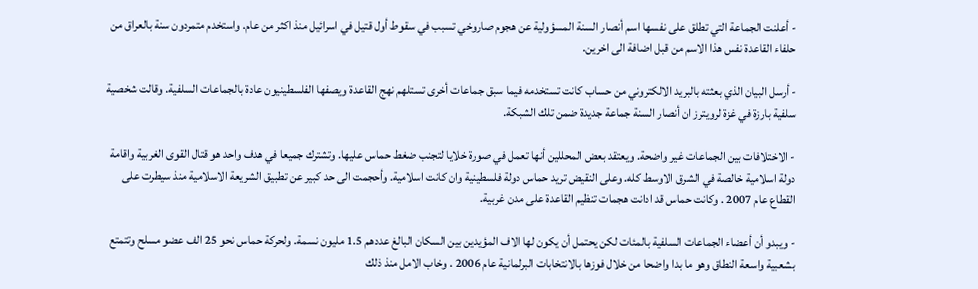- أعلنت الجماعة التي تطلق على نفسها اسم أنصار السنة المسؤولية عن هجوم صاروخي تسبب في سقوط أول قتيل في اسرائيل منذ اكثر من عام. واستخدم متمردون سنة بالعراق من حلفاء القاعدة نفس هذا الاسم من قبل اضافة الى اخرين.

- أرسل البيان الذي بعثته بالبريد الالكتروني من حساب كانت تستخدمه فيما سبق جماعات أخرى تستلهم نهج القاعدة ويصفها الفلسطينيون عادة بالجماعات السلفية. وقالت شخصية سلفية بارزة في غزة لرويترز ان أنصار السنة جماعة جديدة ضمن تلك الشبكة.

- الاختلافات بين الجماعات غير واضحة. ويعتقد بعض المحللين أنها تعمل في صورة خلايا لتجنب ضغط حماس عليها. وتشترك جميعا في هدف واحد هو قتال القوى الغربية واقامة دولة اسلامية خالصة في الشرق الاوسط كله. وعلى النقيض تريد حماس دولة فلسطينية وان كانت اسلامية. وأحجمت الى حد كبير عن تطبيق الشريعة الاسلامية منذ سيطرت على القطاع عام 2007 . وكانت حماس قد ادانت هجمات تنظيم القاعدة على مدن غربية.

- ويبدو أن أعضاء الجماعات السلفية بالمئات لكن يحتمل أن يكون لها الاف المؤيدين بين السكان البالغ عددهم 1.5 مليون نسمة. ولحركة حماس نحو 25 الف عضو مسلح وتتمتع بشعبية واسعة النطاق وهو ما بدا واضحا من خلال فوزها بالانتخابات البرلمانية عام 2006 . وخاب الامل منذ ذلك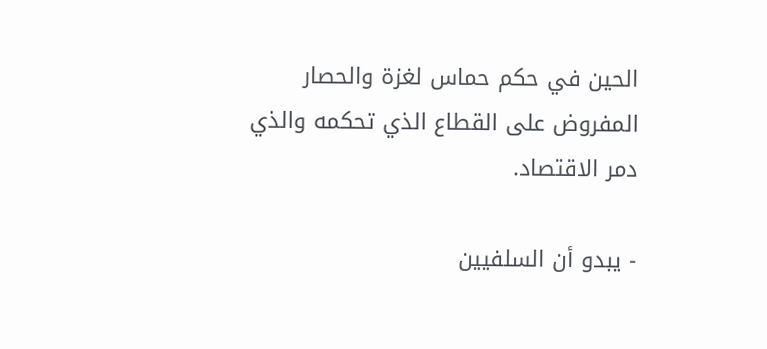الحين في حكم حماس لغزة والحصار المفروض على القطاع الذي تحكمه والذي دمر الاقتصاد.

- يبدو أن السلفيين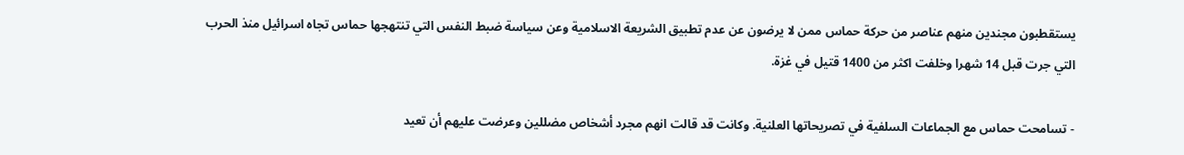يستقطبون مجندين منهم عناصر من حركة حماس ممن لا يرضون عن عدم تطبيق الشريعة الاسلامية وعن سياسة ضبط النفس التي تنتهجها حماس تجاه اسرائيل منذ الحرب التي جرت قبل 14 شهرا وخلفت اكثر من 1400 قتيل في غزة.

- تسامحت حماس مع الجماعات السلفية في تصريحاتها العلنية. وكانت قد قالت انهم مجرد أشخاص مضللين وعرضت عليهم أن تعيد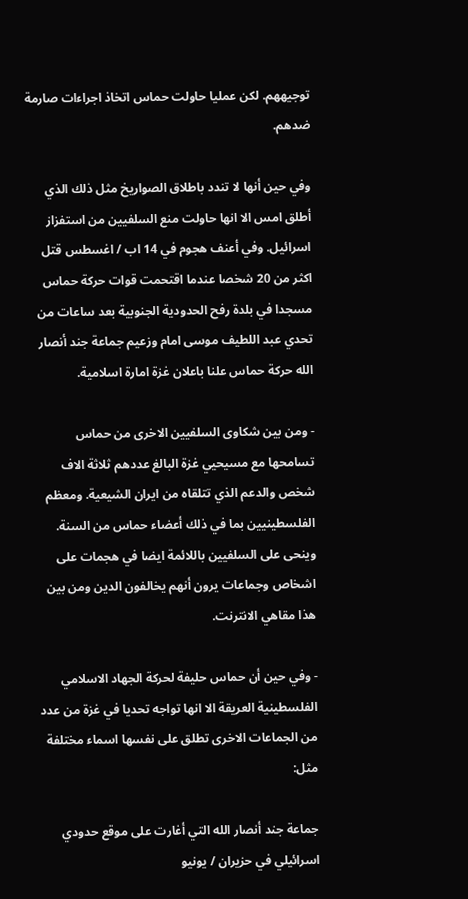توجيههم. لكن عمليا حاولت حماس اتخاذ اجراءات صارمة ضدهم.

وفي حين أنها لا تندد باطلاق الصواريخ مثل ذلك الذي أطلق امس الا انها حاولت منع السلفيين من استفزاز اسرائيل. وفي أعنف هجوم في 14 اب / اغسطس قتل اكثر من 20 شخصا عندما اقتحمت قوات حركة حماس مسجدا في بلدة رفح الحدودية الجنوبية بعد ساعات من تحدي عبد اللطيف موسى امام وزعيم جماعة جند أنصار الله حركة حماس علنا باعلان غزة امارة اسلامية.

- ومن بين شكاوى السلفيين الاخرى من حماس تسامحها مع مسيحيي غزة البالغ عددهم ثلاثة الاف شخص والدعم الذي تتلقاه من ايران الشيعية. ومعظم الفلسطينيين بما في ذلك أعضاء حماس من السنة. وينحى على السلفيين باللائمة ايضا في هجمات على اشخاص وجماعات يرون أنهم يخالفون الدين ومن بين هذا مقاهي الانترنت.

- وفي حين أن حماس حليفة لحركة الجهاد الاسلامي الفلسطينية العريقة الا انها تواجه تحديا في غزة من عدد من الجماعات الاخرى تطلق على نفسها اسماء مختلفة مثل:

جماعة جند أنصار الله التي أغارت على موقع حدودي اسرائيلي في حزيران / يونيو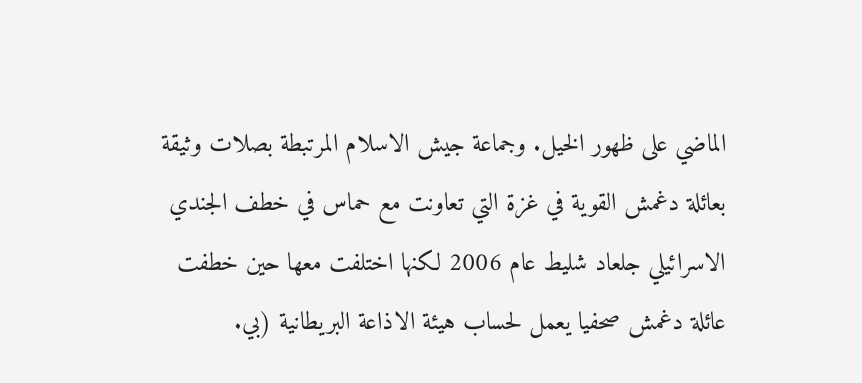الماضي على ظهور الخيل. وجماعة جيش الاسلام المرتبطة بصلات وثيقة بعائلة دغمش القوية في غزة التي تعاونت مع حماس في خطف الجندي الاسرائيلي جلعاد شليط عام 2006 لكنها اختلفت معها حين خطفت عائلة دغمش صحفيا يعمل لحساب هيئة الاذاعة البريطانية (بي.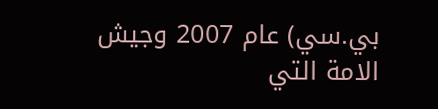بي.سي) عام 2007 وجيش الامة التي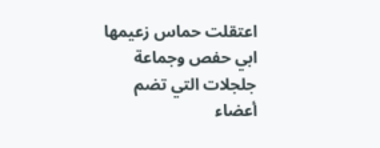اعتقلت حماس زعيمها ابي حفص وجماعة جلجلات التي تضم أعضاء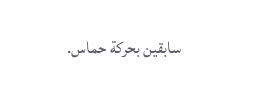سابقين بحركة حماس.